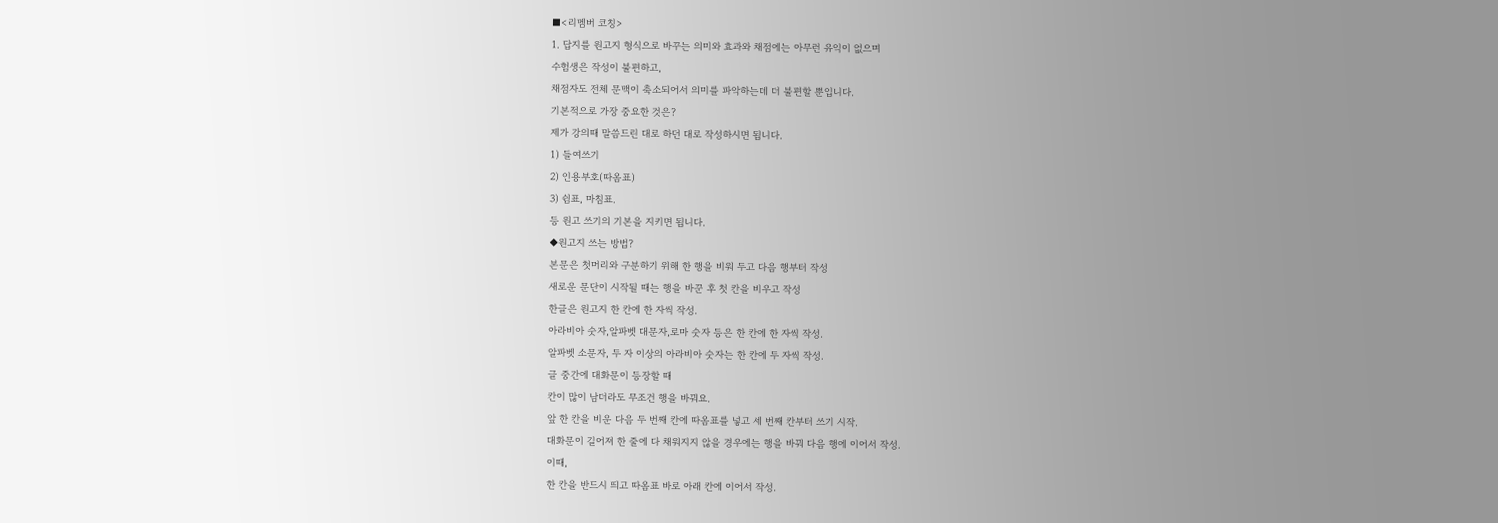■<리멤버 코칭>
1. 답지를 원고지 형식으로 바꾸는 의미와 효과와 채점에는 아무런 유익이 없으며
수험생은 작성이 불편하고,
채점자도 전체 문맥이 축소되어서 의미를 파악하는데 더 불편할 뿐입니다.
기본적으로 가장 중요한 것은?
제가 강의때 말씀드린 대로 하던 대로 작성하시면 됩니다.
1) 들여쓰기
2) 인용부호(따옴표)
3) 쉼표, 마침표.
등 원고 쓰기의 기본을 지키면 됩니다.
◆원고지 쓰는 방법?
본문은 첫머리와 구분하기 위해 한 행을 비워 두고 다음 행부터 작성
새로운 문단이 시작될 때는 행을 바꾼 후 첫 칸을 비우고 작성
한글은 원고지 한 칸에 한 자씩 작성.
아라비아 숫자,알파벳 대문자,로마 숫자 등은 한 칸에 한 자씩 작성.
알파벳 소문자, 두 자 이상의 아라비아 숫자는 한 칸에 두 자씩 작성.
글 중간에 대화문이 등장할 때
칸이 많이 남더라도 무조건 행을 바꿔요.
앞 한 칸을 비운 다음 두 번째 칸에 따옴표를 넣고 세 번째 칸부터 쓰기 시작.
대화문이 길어져 한 줄에 다 채워지지 않을 경우에는 행을 바꿔 다음 행에 이어서 작성.
이때,
한 칸을 반드시 띄고 따옴표 바로 아래 칸에 이어서 작성.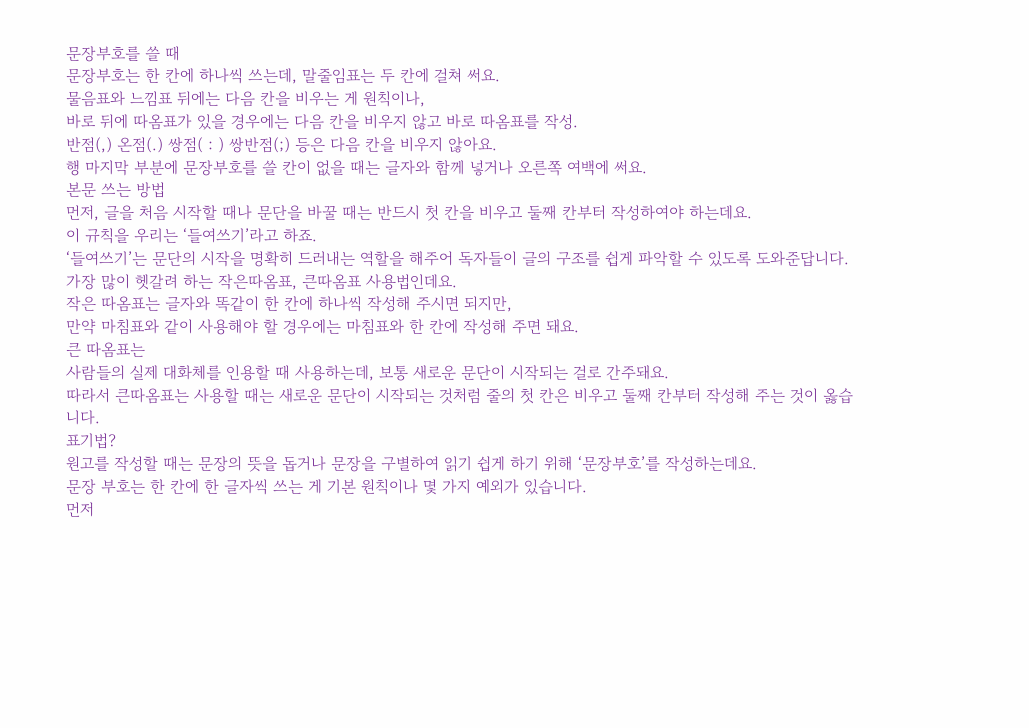문장부호를 쓸 때
문장부호는 한 칸에 하나씩 쓰는데, 말줄임표는 두 칸에 걸쳐 써요.
물음표와 느낌표 뒤에는 다음 칸을 비우는 게 원칙이나,
바로 뒤에 따옴표가 있을 경우에는 다음 칸을 비우지 않고 바로 따옴표를 작성.
반점(,) 온점(.) 쌍점( : ) 쌍반점(;) 등은 다음 칸을 비우지 않아요.
행 마지막 부분에 문장부호를 쓸 칸이 없을 때는 글자와 함께 넣거나 오른쪽 여백에 써요.
본문 쓰는 방법
먼저, 글을 처음 시작할 때나 문단을 바꿀 때는 반드시 첫 칸을 비우고 둘째 칸부터 작성하여야 하는데요.
이 규칙을 우리는 ‘들여쓰기’라고 하죠.
‘들여쓰기’는 문단의 시작을 명확히 드러내는 역할을 해주어 독자들이 글의 구조를 쉽게 파악할 수 있도록 도와준답니다.
가장 많이 헷갈려 하는 작은따옴표, 큰따옴표 사용법인데요.
작은 따옴표는 글자와 똑같이 한 칸에 하나씩 작성해 주시면 되지만,
만약 마침표와 같이 사용해야 할 경우에는 마침표와 한 칸에 작성해 주면 돼요.
큰 따옴표는
사람들의 실제 대화체를 인용할 때 사용하는데, 보통 새로운 문단이 시작되는 걸로 간주돼요.
따라서 큰따옴표는 사용할 때는 새로운 문단이 시작되는 것처럼 줄의 첫 칸은 비우고 둘째 칸부터 작성해 주는 것이 옳습니다.
표기법?
원고를 작성할 때는 문장의 뜻을 돕거나 문장을 구별하여 읽기 쉽게 하기 위해 ‘문장부호’를 작성하는데요.
문장 부호는 한 칸에 한 글자씩 쓰는 게 기본 원칙이나 몇 가지 예외가 있습니다.
먼저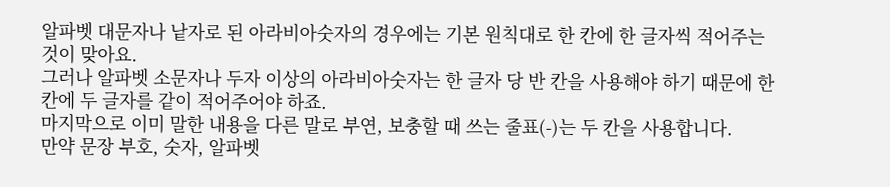알파벳 대문자나 낱자로 된 아라비아숫자의 경우에는 기본 원칙대로 한 칸에 한 글자씩 적어주는 것이 맞아요.
그러나 알파벳 소문자나 두자 이상의 아라비아숫자는 한 글자 당 반 칸을 사용해야 하기 때문에 한 칸에 두 글자를 같이 적어주어야 하죠.
마지막으로 이미 말한 내용을 다른 말로 부연, 보충할 때 쓰는 줄표(-)는 두 칸을 사용합니다.
만약 문장 부호, 숫자, 알파벳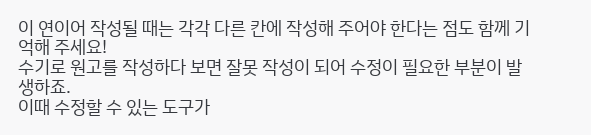이 연이어 작성될 때는 각각 다른 칸에 작성해 주어야 한다는 점도 함께 기억해 주세요!
수기로 원고를 작성하다 보면 잘못 작성이 되어 수정이 필요한 부분이 발생하죠.
이때 수정할 수 있는 도구가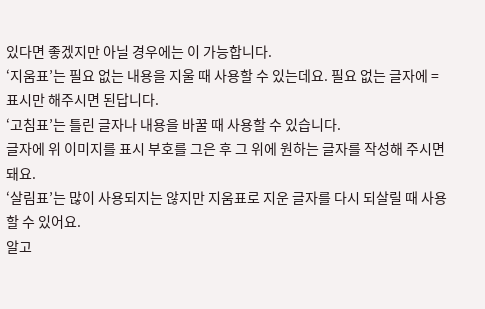있다면 좋겠지만 아닐 경우에는 이 가능합니다.
‘지움표’는 필요 없는 내용을 지울 때 사용할 수 있는데요. 필요 없는 글자에 = 표시만 해주시면 된답니다.
‘고침표’는 틀린 글자나 내용을 바꿀 때 사용할 수 있습니다.
글자에 위 이미지를 표시 부호를 그은 후 그 위에 원하는 글자를 작성해 주시면 돼요.
‘살림표’는 많이 사용되지는 않지만 지움표로 지운 글자를 다시 되살릴 때 사용할 수 있어요.
알고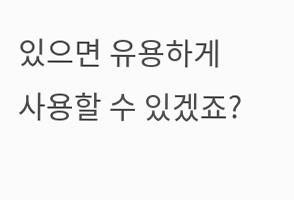있으면 유용하게 사용할 수 있겠죠?